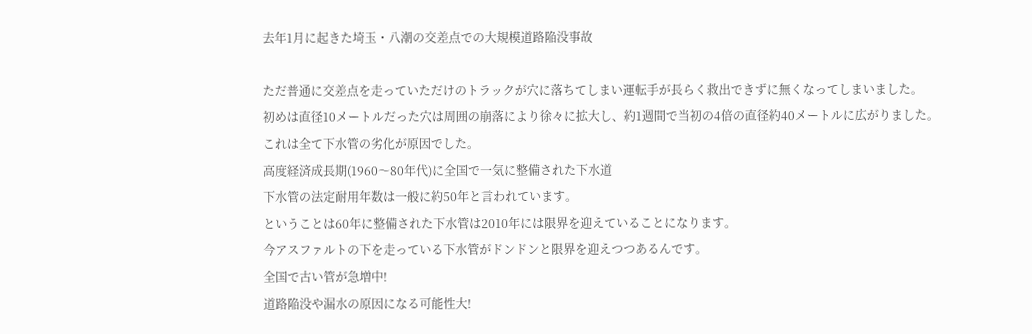去年1月に起きた埼玉・八潮の交差点での大規模道路陥没事故

ただ普通に交差点を走っていただけのトラックが穴に落ちてしまい運転手が長らく救出できずに無くなってしまいました。
初めは直径10メートルだった穴は周囲の崩落により徐々に拡大し、約1週間で当初の4倍の直径約40メートルに広がりました。
これは全て下水管の劣化が原因でした。
高度経済成長期(1960〜80年代)に全国で一気に整備された下水道
下水管の法定耐用年数は一般に約50年と言われています。
ということは60年に整備された下水管は2010年には限界を迎えていることになります。
今アスファルトの下を走っている下水管がドンドンと限界を迎えつつあるんです。
全国で古い管が急増中!
道路陥没や漏水の原因になる可能性大!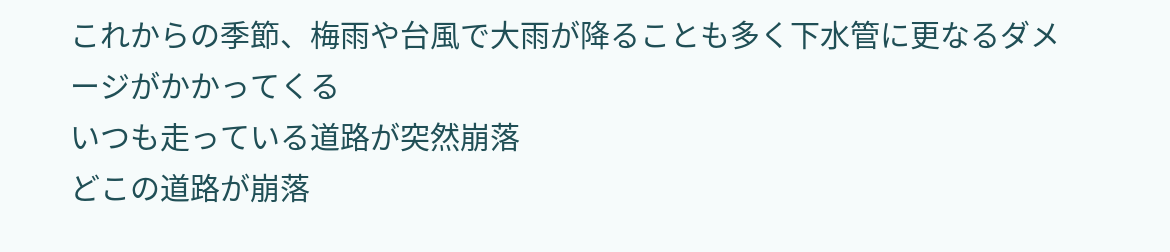これからの季節、梅雨や台風で大雨が降ることも多く下水管に更なるダメージがかかってくる
いつも走っている道路が突然崩落
どこの道路が崩落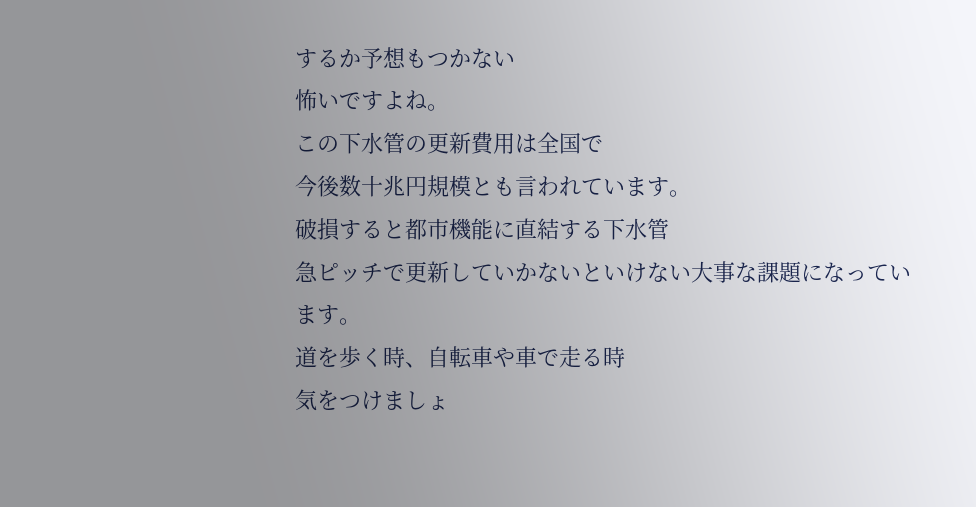するか予想もつかない
怖いですよね。
この下水管の更新費用は全国で
今後数十兆円規模とも言われています。
破損すると都市機能に直結する下水管
急ピッチで更新していかないといけない大事な課題になっています。
道を歩く時、自転車や車で走る時
気をつけましょ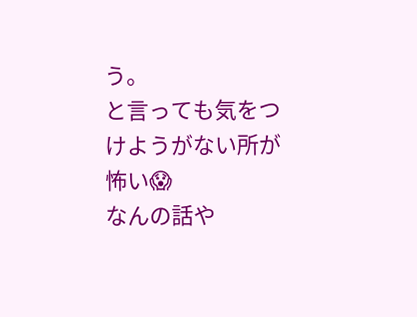う。
と言っても気をつけようがない所が怖い😱
なんの話や